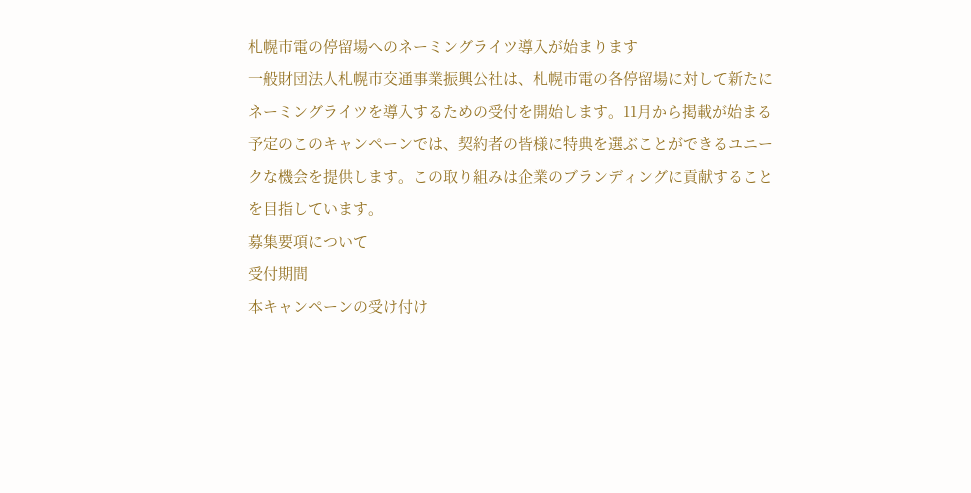札幌市電の停留場へのネーミングライツ導入が始まります
一般財団法人札幌市交通事業振興公社は、札幌市電の各停留場に対して新たにネーミングライツを導入するための受付を開始します。11月から掲載が始まる予定のこのキャンペーンでは、契約者の皆様に特典を選ぶことができるユニークな機会を提供します。この取り組みは企業のブランディングに貢献することを目指しています。
募集要項について
受付期間
本キャンペーンの受け付け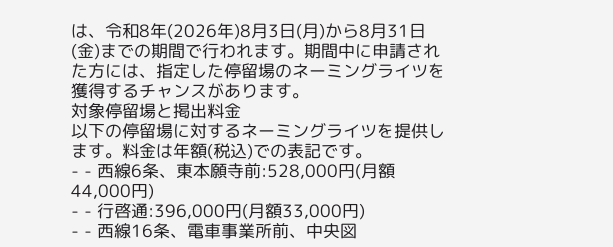は、令和8年(2026年)8月3日(月)から8月31日(金)までの期間で行われます。期間中に申請された方には、指定した停留場のネーミングライツを獲得するチャンスがあります。
対象停留場と掲出料金
以下の停留場に対するネーミングライツを提供します。料金は年額(税込)での表記です。
- - 西線6条、東本願寺前:528,000円(月額44,000円)
- - 行啓通:396,000円(月額33,000円)
- - 西線16条、電車事業所前、中央図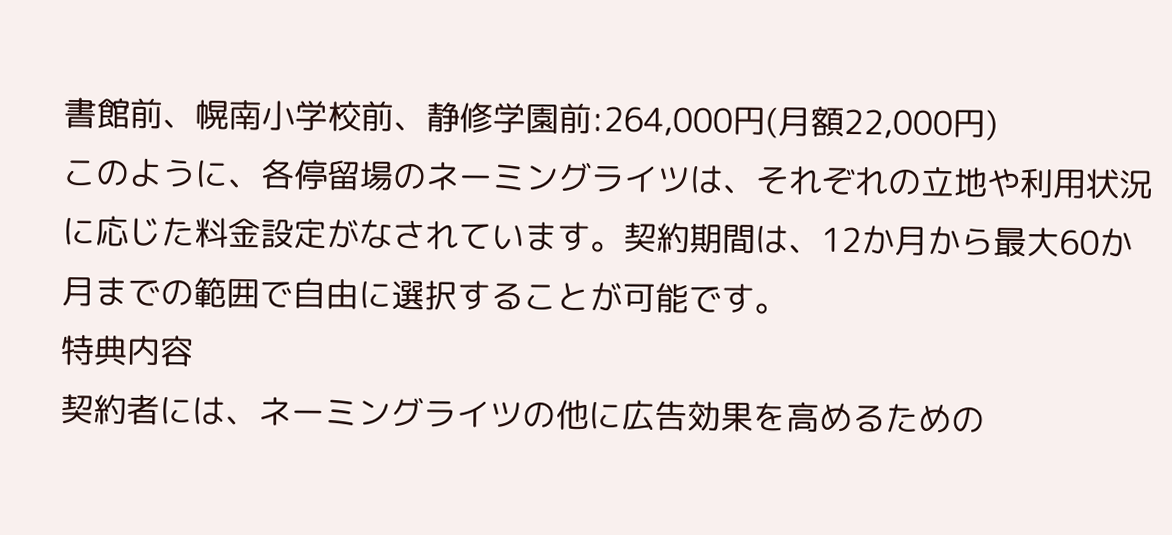書館前、幌南小学校前、静修学園前:264,000円(月額22,000円)
このように、各停留場のネーミングライツは、それぞれの立地や利用状況に応じた料金設定がなされています。契約期間は、12か月から最大60か月までの範囲で自由に選択することが可能です。
特典内容
契約者には、ネーミングライツの他に広告効果を高めるための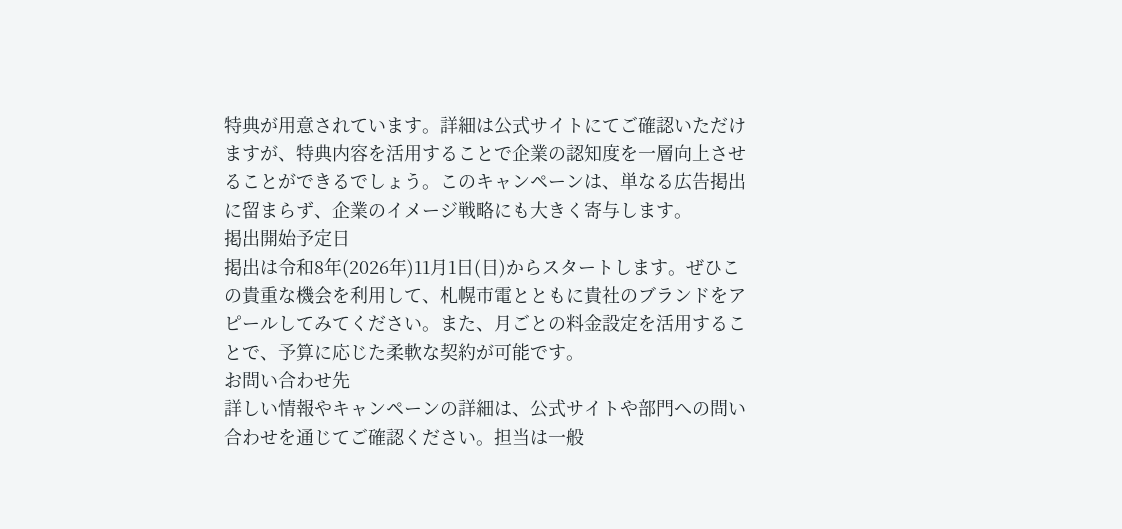特典が用意されています。詳細は公式サイトにてご確認いただけますが、特典内容を活用することで企業の認知度を一層向上させることができるでしょう。このキャンペーンは、単なる広告掲出に留まらず、企業のイメージ戦略にも大きく寄与します。
掲出開始予定日
掲出は令和8年(2026年)11月1日(日)からスタートします。ぜひこの貴重な機会を利用して、札幌市電とともに貴社のブランドをアピールしてみてください。また、月ごとの料金設定を活用することで、予算に応じた柔軟な契約が可能です。
お問い合わせ先
詳しい情報やキャンペーンの詳細は、公式サイトや部門への問い合わせを通じてご確認ください。担当は一般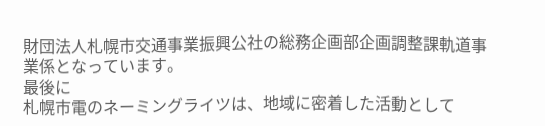財団法人札幌市交通事業振興公社の総務企画部企画調整課軌道事業係となっています。
最後に
札幌市電のネーミングライツは、地域に密着した活動として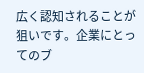広く認知されることが狙いです。企業にとってのブ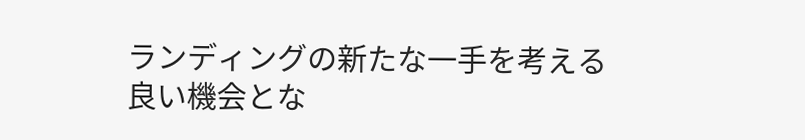ランディングの新たな一手を考える良い機会とな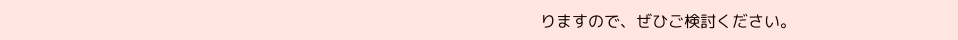りますので、ぜひご検討ください。